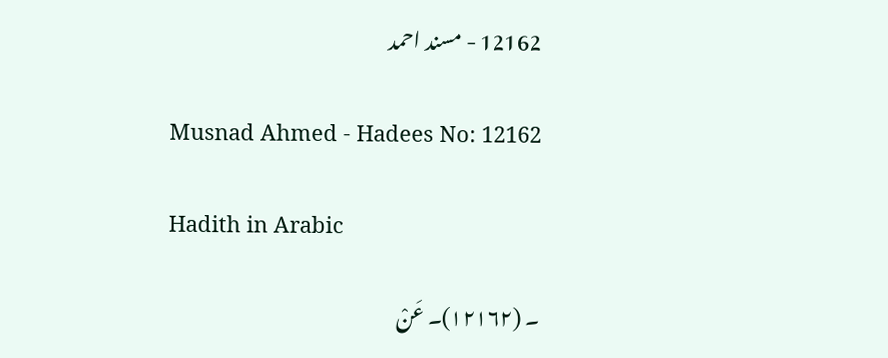12162 - مسند احمد

Musnad Ahmed - Hadees No: 12162

Hadith in Arabic

۔ (۱۲۱۶۲)۔ عَنْ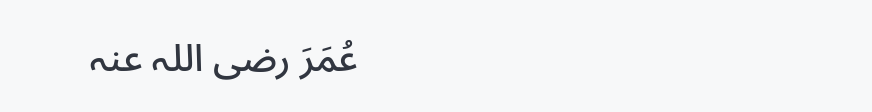عُمَرَ ‌رضی ‌اللہ ‌عنہ ‌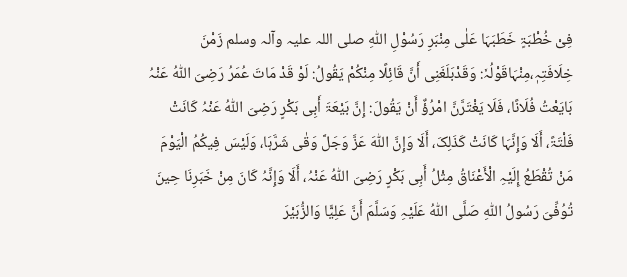فِیْ خُطْبَۃٍ خَطَبَہَا عَلٰی مِنْبَرِ رَسُوْلِ اللّٰہِ ‌صلی ‌اللہ ‌علیہ ‌وآلہ ‌وسلم زَمْنَ خِلَافَتِہٖ،مِنْہَاقَوْلُہٗ: وَقَدْبَلَغَنِی أَنَّ قَائِلًا مِنْکُمْ یَقُولُ: لَوْ قَدْ مَاتَ عُمَرُ رَضِیَ اللّٰہُ عَنْہُ بَایَعْتُ فُلَانًا، فَلَا یَغْتَرَّنَّ امْرُؤٌ أَنْ یَقُولَ: إِنَّ بَیْعَۃَ أَبِی بَکْرٍ رَضِیَ اللّٰہُ عَنْہُ کَانَتْ فَلْتَۃً، أَلَا وَإِنَّہَا کَانَتْ کَذَلِکَ، أَلَا وَإِنَّ اللّٰہَ عَزَّ وَجَلَّ وَقٰی شَرَّہَا، وَلَیْسَ فِیکُمُ الْیَوْمَ مَنْ تُقْطَعُ إِلَیْہِ الْأَعْنَاقُ مِثْلُ أَبِی بَکْرٍ رَضِیَ اللّٰہُ عَنْہُ، أَلَا وَإِنَّہُ کَانَ مِنْ خَبَرِنَا حِینَ تُوُفِّیَ رَسُولُ اللّٰہِ صَلَّی اللّٰہُ عَلَیْہِ وَسَلَّمَ أَنَّ عَلِیًّا وَالزُّبَیْرَ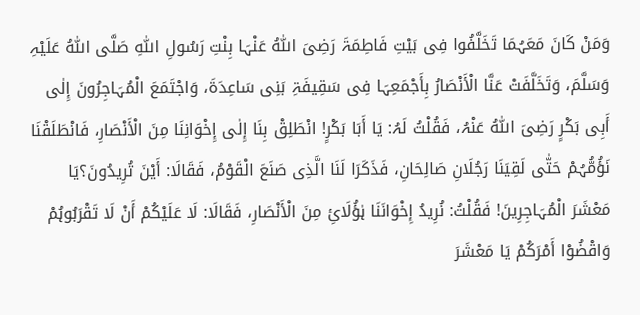وَمَنْ کَانَ مَعَہُمَا تَخَلَّفُوا فِی بَیْتِ فَاطِمَۃَ رَضِیَ اللّٰہُ عَنْہَا بِنْتِ رَسُولِ اللّٰہِ صَلَّی اللّٰہُ عَلَیْہِ وَسَلَّمَ، وَتَخَلَّفَتْ عَنَّا الْأَنْصَارُ بِأَجْمَعِہَا فِی سَقِیفَۃِ بَنِی سَاعِدَۃَ، وَاجْتَمَعَ الْمُہَاجِرُونَ إِلٰی أَبِی بَکْرٍ رَضِیَ اللّٰہُ عَنْہُ، فَقُلْتُ لَہُ: یَا أَبَا بَکْرٍ! انْطَلِقْ بِنَا إِلٰی إِخْوَانِنَا مِنَ الْأَنْصَارِ، فَانْطَلَقْنَا نَؤُمُّہُمْ حَتّٰی لَقِیَنَا رَجُلَانِ صَالِحَانِ، فَذَکَرَا لَنَا الَّذِی صَنَعَ الْقَوْمُ، فَقَالَا: أَیْنَ تُرِیدُونَ؟یَا مَعْشَرَ الْمُہَاجِرِینَ! فَقُلْتُ: نُرِیدُ إِخْوَانَنَا ہٰؤُلَائِ مِنَ الْأَنْصَارِ، فَقَالَا: لَا عَلَیْکُمْ أَنْ لَا تَقْرَبُوہُمْ وَاقْضُوْا أَمْرَکُمْ یَا مَعْشَرَ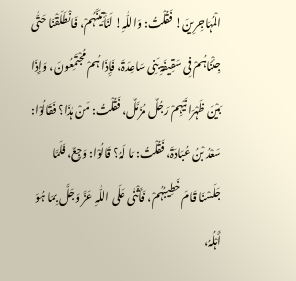الْمُہَاجِرِینَ! فَقُلْتُ: وَاللّٰہِ! لَنَأْتِیَنَّہُمْ، فَانْطَلَقْنَا حَتّٰی جِئْنَاہُمْ فِی سَقِیفَۃِ بَنِی سَاعِدَۃَ، فَإِذَا ہُمْ مُجْتَمِعُونَ، وَإِذَا بَیْنَ ظَہْرَانَیْہِمْ رَجُلٌ مُزَمَّلٌ، فَقُلْتُ: مَنْ ہٰذَا؟ فَقَالُوْا: سَعْدُ بْنُ عُبَادَۃَ، فَقُلْتُ: مَا لَہُ؟ قَالُوْا: وَجِعٌ، فَلَمَّا جَلَسْنَا قَامَ خَطِیبُہُمْ، فَأَثْنٰی عَلَی اللّٰہِ عَزَّ وَجَلَّ بِمَا ہُوَ أَہْلُہُ،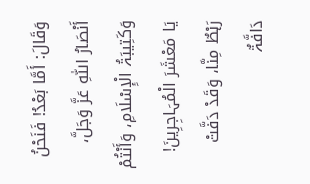وَقَالَ: أَمَّا بَعْدُ! فَنَحْنُ أَنْصَارُ اللّٰہِ عَزَّ وَجَلَّ، وَکَتِیبَۃُ الْإِسْلَامِ، وَأَنْتُمْ یَا مَعْشَرَ الْمُہَاجِرِینَ! رَہْطٌ مِنَّا، وَقَدْ دَفَّتْ دَافَّۃٌ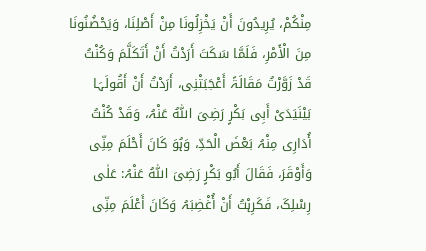مِنْکُمْ، یُرِیدُونَ أَنْ یَخْزِلُونَا مِنْ أَصْلِنَا، وَیَحْضُنُونَا مِنَ الْأَمْرِ، فَلَمَّا سَکَتَ أَرَدْتُ أَنْ أَتَکَلَّمَ وَکُنْتُ قَدْ زَوَّرْتُ مَقَالَۃً أَعْجَبَتْنِی، أَرَدْتُ أَنْ أَقُولَہَا بَیْنَیَدَیْ أَبِی بَکْرٍ رَضِیَ اللّٰہُ عَنْہُ، وَقَدْ کُنْتُ أُدَارِی مِنْہُ بَعْضَ الْحَدِّ، وَہُوَ کَانَ أَحْلَمَ مِنِّی وَأَوْقَرَ، فَقَالَ أَبُو بَکْرٍ رَضِیَ اللّٰہُ عَنْہُ: عَلٰی رِسْلِکَ، فَکَرِہْتُ أَنْ أُغْضِبَہُ وَکَانَ أَعْلَمَ مِنِّی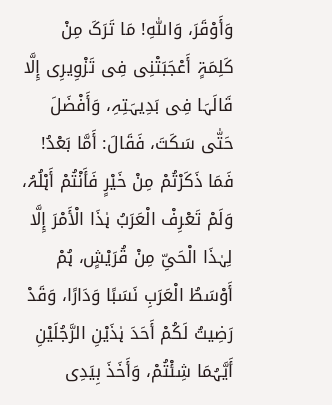وَأَوْقَرَ، وَاللّٰہِ! مَا تَرَکَ مِنْ کَلِمَۃٍ أَعْجَبَتْنِی فِی تَزْوِیرِی إِلَّا قَالَہَا فِی بَدِیہَتِہِ، وَأَفْضَلَ حَتّٰی سَکَتَ، فَقَالَ: أَمَّا بَعْدُ! فَمَا ذَکَرْتُمْ مِنْ خَیْرٍ فَأَنْتُمْ أَہْلُہُ، وَلَمْ تَعْرِفْ الْعَرَبُ ہٰذَا الْأَمْرَ إِلَّا لِہٰذَا الْحَیِّ مِنْ قُرَیْشٍ، ہُمْ أَوْسَطُ الْعَرَبِ نَسَبًا وَدَارًا، وَقَدْ رَضِیتُ لَکُمْ أَحَدَ ہٰذَیْنِ الرَّجُلَیْنِ أَیَّہُمَا شِئْتُمْ، وَأَخَذَ بِیَدِی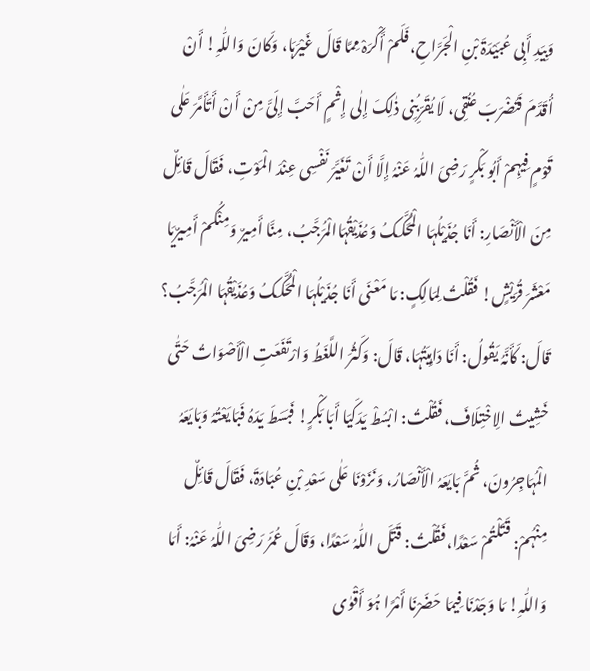وَبِیَدِ أَبِی عُبَیْدَۃَ بْنِ الْجَرَّاحِ، فَلَمْ أَکْرَہْ مِمَّا قَالَ غَیْرَہَا، وَکَانَ وَاللّٰہِ! أَنْ أُقَدَّمَ فَتُضْرَبَ عُنُقِی، لَا یُقَرِّبُنِی ذٰلِکَ إِلٰی إِثْمٍ أَحَبَّ إِلَیَّ مِنْ أَنْ أَتَأَمَّرَ عَلٰی قَوْمٍ فِیہِمْ أَبُو بَکْرٍ رَضِیَ اللّٰہُ عَنْہُ إِلَّا أَنْ تَغَیَّرَ نَفْسِی عِنْدَ الْمَوْتِ، فَقَالَ قَائِلٌ مِنَ الْأَنْصَارِ: أَنَا جُذَیْلُہَا الْمُحَکَّکُ وَعُذَیْقُہَاالْمُرَجَّبُ، مِنَّا أَمِیرٌ وَمِنْکُمْ أَمِیرٌیَا مَعْشَرَ قُرَیْشٍ! فَقُلْتُ لِمَالِکٍ: مَا مَعْنَی أَنَا جُذَیْلُہَا الْمُحَکَّکُ وَعُذَیْقُہَا الْمُرَجَّبُ؟ قَالَ: کَأَنَّہُ یَقُولُ: أَنَا دَاہِیَتُہَا، قَالَ: وَکَثُرَ اللَّغَطُ وَارْتَفَعَتِ الْأَصْوَاتُ حَتّٰی خَشِیتُ الِاخْتِلَافَ، فَقُلْتُ: ابْسُطْ یَدَکَیَا أَبَا بَکْرٍ! فَبَسَطَ یَدَہُ فَبَایَعْتُہُ وَبَایَعَہُ الْمُہَاجِرُونَ، ثُمَّ بَایَعَہُ الْأَنْصَارُ، وَنَزَوْنَا عَلٰی سَعْدِ بْنِ عُبَادَۃَ، فَقَالَ قَائِلٌ مِنْہُمْ: قَتَلْتُمْ سَعْدًا، فَقُلْتُ: قَتَلَ اللّٰہُ سَعْدًا، وَقَالَ عُمَرُ رَضِیَ اللّٰہُ عَنْہُ: أَمَا وَاللّٰہِ! مَا وَجَدْنَا فِیمَا حَضَرْنَا أَمْرًا ہُوَ أَقْوٰی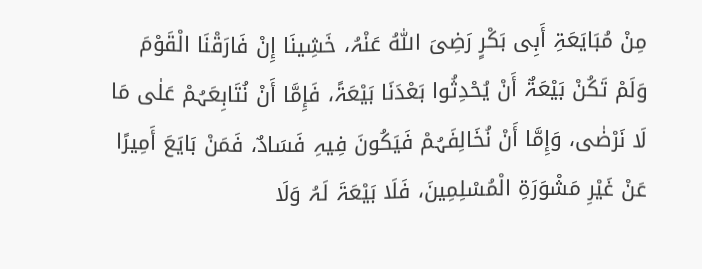مِنْ مُبَایَعَۃِ أَبِی بَکْرٍ رَضِیَ اللّٰہُ عَنْہُ، خَشِینَا إِنْ فَارَقْنَا الْقَوْمَ وَلَمْ تَکُنْ بَیْعَۃٌ أَنْ یُحْدِثُوا بَعْدَنَا بَیْعَۃً، فَإِمَّا أَنْ نُتَابِعَہُمْ عَلٰی مَا لَا نَرْضٰی، وَإِمَّا أَنْ نُخَالِفَہُمْ فَیَکُونَ فِیہِ فَسَادٌ، فَمَنْ بَایَعَ أَمِیرًا عَنْ غَیْرِ مَشْوَرَۃِ الْمُسْلِمِینَ، فَلَا بَیْعَۃَ لَہُ وَلَا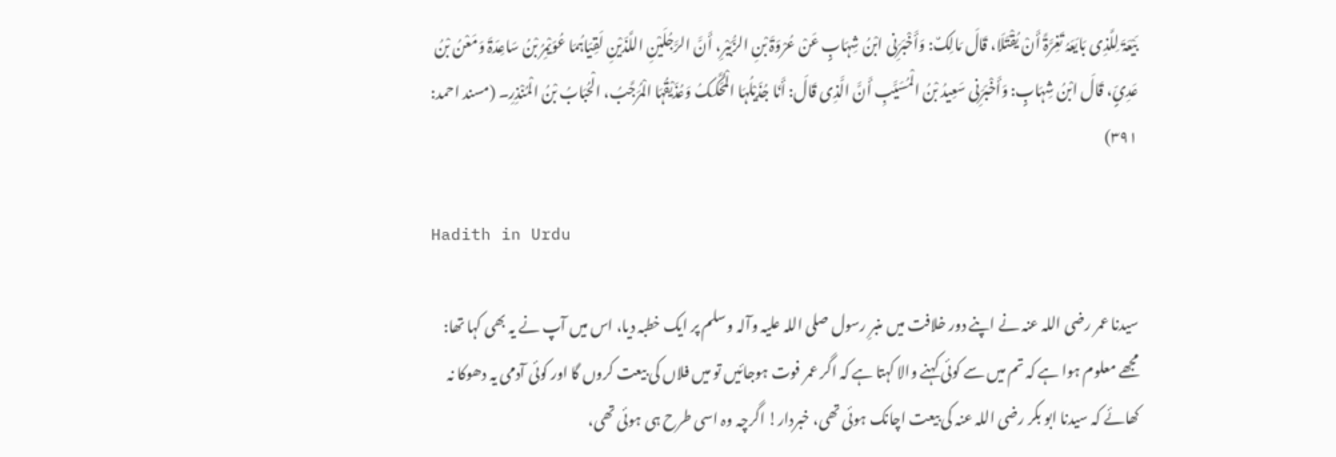بَیْعَۃَ لِلَّذِی بَایَعَہُ تَغِرَّۃً أَنْ یُقْتَلَا، قَالَ مَالِکٌ: وَأَخْبَرَنِی ابْنُ شِہَابٍ عَنْ عُرْوَۃَ بْنِ الزُّبَیْرِ، أَنَّ الرَّجُلَیْنِ اللَّذَیْنِ لَقِیَاہُمَا عُوَیْمِرُ بْنُ سَاعِدَۃَ وَمَعْنُ بْنُ عَدِیٍّ، قَالَ ابْنُ شِہَابٍ: وَأَخْبَرَنِی سَعِیدُ بْنُ الْمُسَیَّبِ أَنَّ الَّذِی قَالَ: أَنَا جُذَیْلُہَا الْمُحَکَّکُ وَعُذَیْقُہَا الْمُرَجَّبُ، الْحُبَابُ بْنُ الْمُنْذِرِ۔ (مسند احمد: ۳۹۱)

Hadith in Urdu

سیدنا عمر ‌رضی ‌اللہ ‌عنہ نے اپنے دور خلافت میں منبرِ رسول ‌صلی ‌اللہ ‌علیہ ‌وآلہ ‌وسلم پر ایک خطبہ دیا، اس میں آپ نے یہ بھی کہا تھا: مجھے معلوم ہوا ہے کہ تم میں سے کوئی کہنے والا کہتا ہے کہ اگر عمر فوت ہوجائیں تو میں فلاں کی بیعت کروں گا اور کوئی آدمی یہ دھوکا نہ کھائے کہ سیدنا ابو بکر ‌رضی ‌اللہ ‌عنہ کی بیعت اچانک ہوئی تھی، خبردار! اگرچہ وہ اسی طرح ہی ہوئی تھی،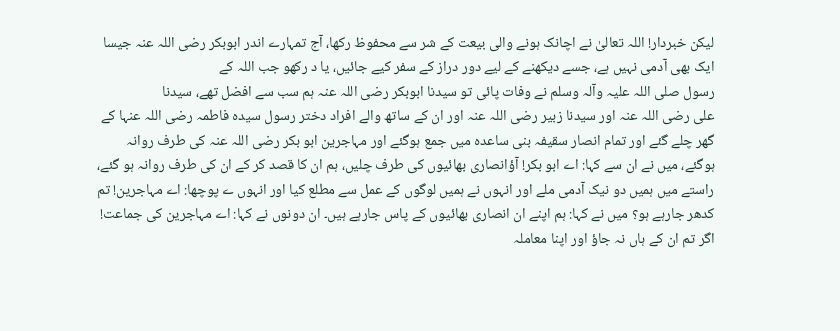لیکن خبردار! اللہ تعالیٰ نے اچانک ہونے والی بیعت کے شر سے محفوظ رکھا، آج تمہارے اندر ابوبکر ‌رضی ‌اللہ ‌عنہ جیسا ایک بھی آدمی نہیں ہے، جسے دیکھنے کے لیے دور دراز کے سفر کیے جائیں، یا د رکھو جب اللہ کے رسول ‌صلی ‌اللہ ‌علیہ ‌وآلہ ‌وسلم نے وفات پائی تو سیدنا ابوبکر ‌رضی ‌اللہ ‌عنہ ہم سب سے افضل تھے، سیدنا علی ‌رضی ‌اللہ ‌عنہ اور سیدنا زبیر ‌رضی ‌اللہ ‌عنہ اور ان کے ساتھ والے افراد دختر رسول سیدہ فاطمہ ‌رضی ‌اللہ ‌عنہا کے گھر چلے گئے اور تمام انصار سقیفہ بنی ساعدہ میں جمع ہوگئے اور مہاجرین ابو بکر ‌رضی ‌اللہ ‌عنہ کی طرف روانہ ہوگئے، میں نے ان سے کہا: اے ابو بکر! آؤانصاری بھائیوں کی طرف چلیں، ہم ان کا قصد کر کے ان کی طرف روانہ ہو گئے، راستے میں ہمیں دو نیک آدمی ملے اور انہوں نے ہمیں لوگوں کے عمل سے مطلع کیا اور انہوں ے پوچھا: اے مہاجرین! تم کدھر جارہے ہو؟ میں نے کہا: ہم اپنے ان انصاری بھائیوں کے پاس جارہے ہیں۔ ان دونوں نے کہا: اے مہاجرین کی جماعت! اگر تم ان کے ہاں نہ جاؤ اور اپنا معاملہ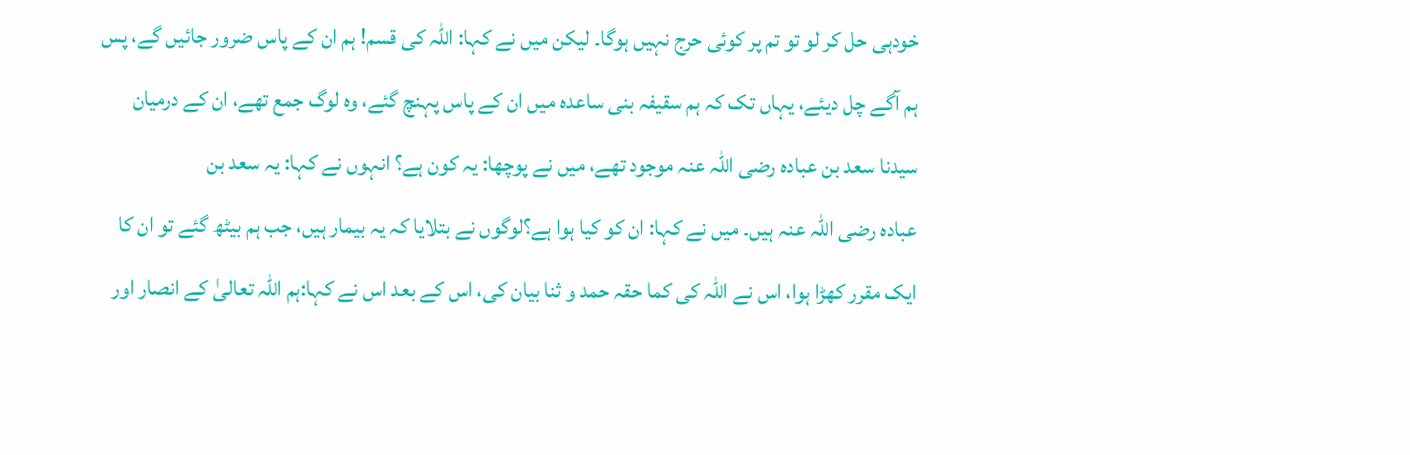خودہی حل کر لو تو تم پر کوئی حرج نہیں ہوگا۔ لیکن میں نے کہا: اللہ کی قسم! ہم ان کے پاس ضرور جائیں گے، پس ہم آگے چل دیئے، یہاں تک کہ ہم سقیفہ بنی ساعدہ میں ان کے پاس پہنچ گئے، وہ لوگ جمع تھے، ان کے درمیان سیدنا سعد بن عبادہ ‌رضی ‌اللہ ‌عنہ موجود تھے، میں نے پوچھا: یہ کون ہے؟ انہوں نے کہا: یہ سعد بن عبادہ ‌رضی ‌اللہ ‌عنہ ہیں۔ میں نے کہا: ان کو کیا ہوا ہے؟لوگوں نے بتلایا کہ یہ بیمار ہیں، جب ہم بیٹھ گئے تو ان کا ایک مقرر کھڑا ہوا، اس نے اللہ کی کما حقہ حمد و ثنا بیان کی، اس کے بعد اس نے کہا:ہم اللہ تعالیٰ کے انصار اور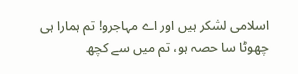اسلامی لشکر ہیں اور اے مہاجرو! تم ہمارا ہی چھوٹا سا حصہ ہو، تم میں سے کچھ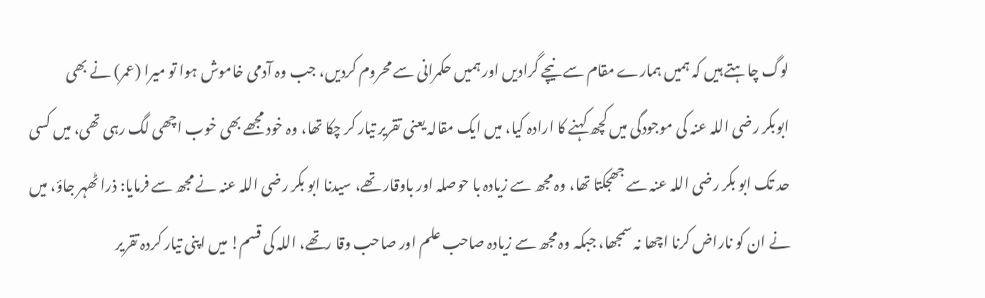لوگ چاہتے ہیں کہ ہمیں ہمارے مقام سے نیچے گرادیں اور ہمیں حکمرانی سے محروم کردیں، جب وہ آدمی خاموش ہوا تو میرا (عمر) نے بھی ابوبکر ‌رضی ‌اللہ ‌عنہ کی موجودگی میں کچھ کہنے کا ارادہ کیا، میں ایک مقالہ یعنی تقریر تیار کر چکا تھا، وہ خود مجھے بھی خوب اچھی لگ رہی تھی، میں کسی حد تک ابو بکر ‌رضی ‌اللہ ‌عنہ سے جھجکتا تھا، وہ مجھ سے زیادہ با حوصلہ اور باوقار تھے، سیدنا ابو بکر ‌رضی ‌اللہ ‌عنہ نے مجھ سے فرمایا: ذرا ٹھہر جاؤ، میں نے ان کو ناراض کرنا اچھا نہ سمجھا، جبکہ وہ مجھ سے زیادہ صاحب علم اور صاحب وقا رتھے، اللہ کی قسم! میں اپنی تیار کردہ تقریر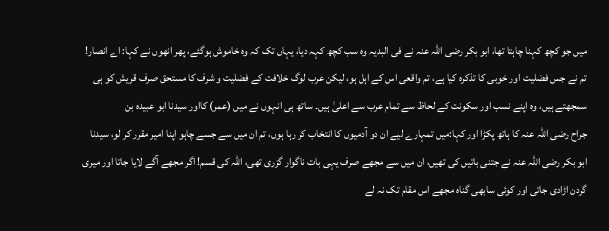میں جو کچھ کہنا چاہتا تھا، ابو بکر ‌رضی ‌اللہ ‌عنہ نے فی البدیہ وہ سب کچھ کہہ دیا، یہاں تک کہ وہ خاموش ہوگئے، پھر انھوں نے کہا: اے انصار! تم نے جس فضلیت اور خوبی کا تذکرہ کیا ہے، تم واقعی اس کے اہل ہو، لیکن عرب لوگ خلافت کے فضلیت و شرف کا مستحق صرف قریش کو ہی سمجھتے ہیں، وہ اپنے نسب اور سکونت کے لحاظ سے تمام عرب سے اعلیٰ ہیں۔ ساتھ ہی انہوں نے میں (عمر) کااور سیدنا ابو عبیدہ بن جراح ‌رضی ‌اللہ ‌عنہ کا ہاتھ پکڑا اور کہا:میں تمہارے لیے ان دو آدمیوں کا انتخاب کر رہا ہوں، تم ان میں سے جسے چاہو اپنا امیر مقرر کر لو، سیدنا ابو بکر ‌رضی ‌اللہ ‌عنہ نے جتنی باتیں کی تھیں، ان میں سے مجھے صرف یہی بات ناگوار گزری تھی، اللہ کی قسم! اگر مجھے آگے لایا جاتا اور میری گردن اڑادی جاتی اور کوئی سابھی گناہ مجھے اس مقام تک نہ لے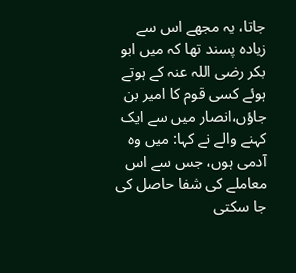جاتا، یہ مجھے اس سے زیادہ پسند تھا کہ میں ابو بکر ‌رضی ‌اللہ ‌عنہ کے ہوتے ہوئے کسی قوم کا امیر بن جاؤں،انصار میں سے ایک کہنے والے نے کہا: میں وہ آدمی ہوں، جس سے اس معاملے کی شفا حاصل کی جا سکتی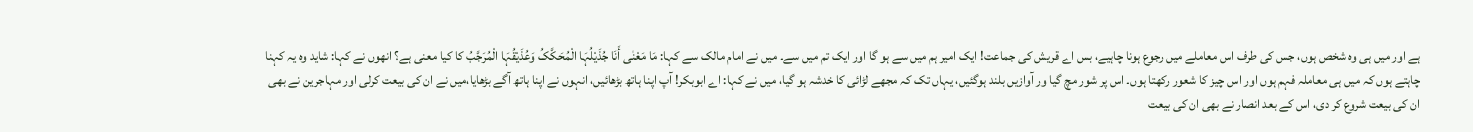ہے اور میں ہی وہ شخص ہوں، جس کی طرف اس معاملے میں رجوع ہونا چاہیے، بس اے قریش کی جماعت! ایک امیر ہم میں سے ہو گا اور ایک تم میں سے۔ میں نے امام مالک سے کہا: مَا مَعْنٰی أَنَا جُذَیْلُہَا الْمُحَکَّکُ وَعُذَیْقُہَا الْمُرَجَّبُ کا کیا معنی ہے؟ انھوں نے کہا: شاید وہ یہ کہنا چاہتے ہوں کہ میں ہی معاملہ فہم ہوں اور اس چیز کا شعور رکھتا ہوں۔ اس پر شور مچ گیا ور آوازیں بلند ہوگئیں، یہاں تک کہ مجھے لڑائی کا خدشہ ہو گیا، میں نے کہا: اے ابوبکر! آپ اپنا ہاتھ بڑھائیں، انہوں نے اپنا ہاتھ آگے بڑھایا،میں نے ان کی بیعت کرلی اور مہاجرین نے بھی ان کی بیعت شروع کر دی، اس کے بعد انصار نے بھی ان کی بیعت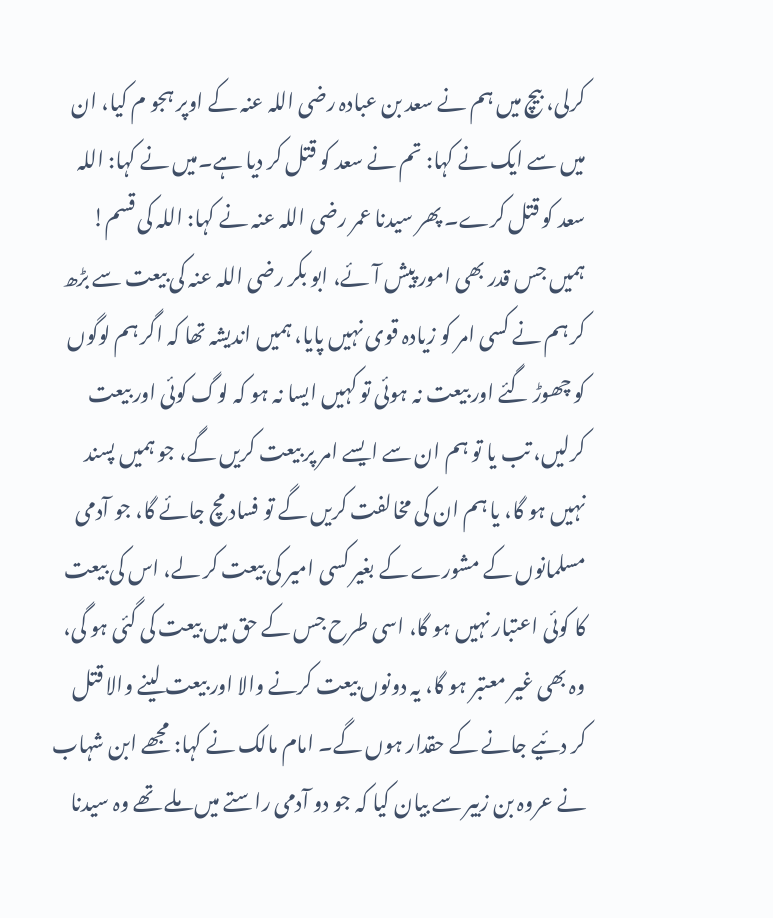کرلی، بیچ میں ہم نے سعد بن عبادہ ‌رضی ‌اللہ ‌عنہ کے اوپر ہجو م کیا، ان میں سے ایک نے کہا: تم نے سعد کو قتل کر دیا ہے۔میں نے کہا: اللہ سعد کو قتل کرے۔ پھر سیدنا عمر ‌رضی ‌اللہ ‌عنہ نے کہا: اللہ کی قسم! ہمیں جس قدر بھی امور پیش آئے، ابو بکر ‌رضی ‌اللہ ‌عنہ کی بیعت سے بڑھ کر ہم نے کسی امر کو زیادہ قوی نہیں پایا، ہمیں اندیشہ تھا کہ اگر ہم لوگوں کو چھوڑ گئے اور بیعت نہ ہوئی تو کہیں ایسا نہ ہو کہ لوگ کوئی اور بیعت کرلیں، تب یا تو ہم ان سے ایسے امر پر بیعت کریں گے، جو ہمیں پسند نہیں ہو گا، یا ہم ان کی مخالفت کریں گے تو فساد مچ جائے گا، جو آدمی مسلمانوں کے مشورے کے بغیر کسی امیر کی بیعت کر لے، اس کی بیعت کا کوئی اعتبار نہیں ہو گا، اسی طرح جس کے حق میں بیعت کی گئی ہو گی، وہ بھی غیر معتبر ہو گا، یہ دونوں بیعت کرنے والا اور بیعت لینے والا قتل کر دئیے جانے کے حقدار ہوں گے۔ امام مالک نے کہا: مجھے ابن شہاب نے عروہ بن زبیر سے بیان کیا کہ جو دو آدمی راستے میں ملے تھے وہ سیدنا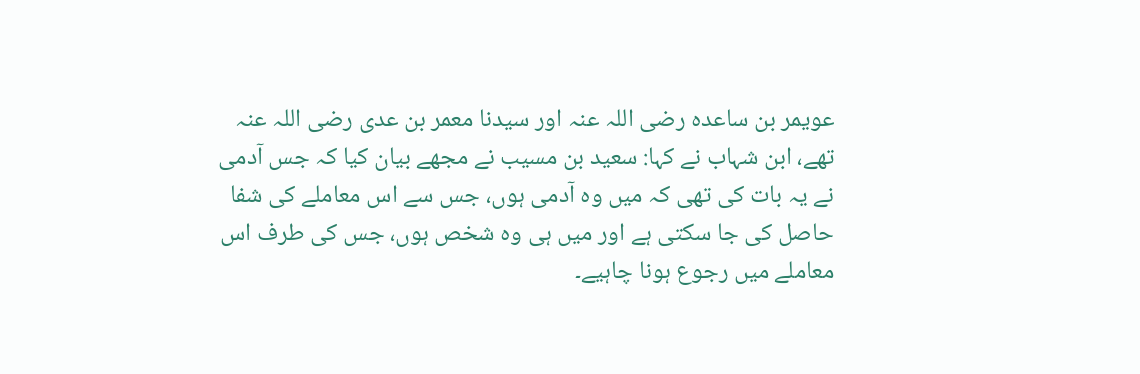عویمر بن ساعدہ ‌رضی ‌اللہ ‌عنہ اور سیدنا معمر بن عدی ‌رضی ‌اللہ ‌عنہ تھے، ابن شہاب نے کہا: سعید بن مسیب نے مجھے بیان کیا کہ جس آدمی نے یہ بات کی تھی کہ میں وہ آدمی ہوں، جس سے اس معاملے کی شفا حاصل کی جا سکتی ہے اور میں ہی وہ شخص ہوں، جس کی طرف اس معاملے میں رجوع ہونا چاہیے۔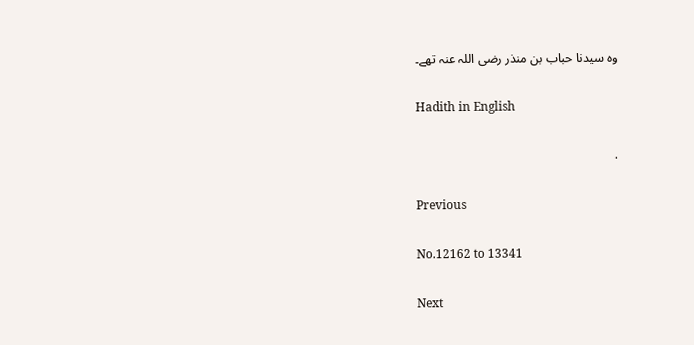وہ سیدنا حباب بن منذر ‌رضی ‌اللہ ‌عنہ تھے۔

Hadith in English

.

Previous

No.12162 to 13341

Next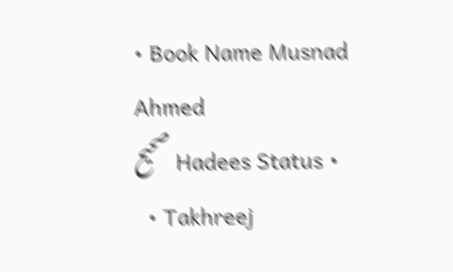• Book Name Musnad Ahmed
  • Hadees Status صحیح
  • Takhreej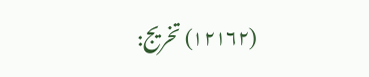(۱۲۱۶۲) تخریج: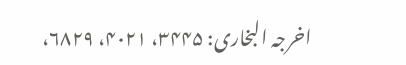اخرجہ البخاری: ۳۴۴۵، ۴۰۲۱، ۶۸۲۹،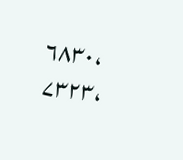۶۸۳۰، ۷۳۲۳،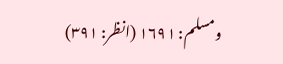ومسلم: ۱۶۹۱ (انظر: ۳۹۱)